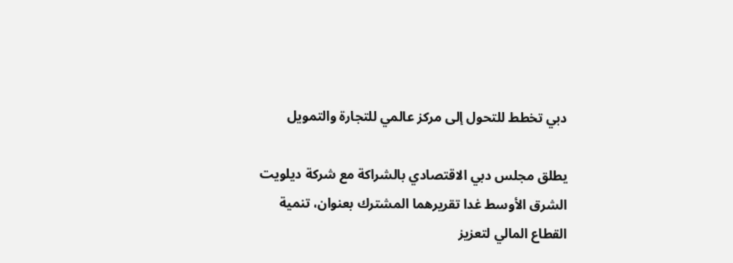دبي تخطط للتحول إلى مركز عالمي للتجارة والتمويل

يطلق مجلس دبي الاقتصادي بالشراكة مع شركة ديلويت الشرق الأوسط غدا تقريرهما المشترك بعنوان، تنمية القطاع المالي لتعزيز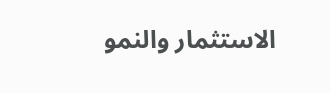الاستثمار والنمو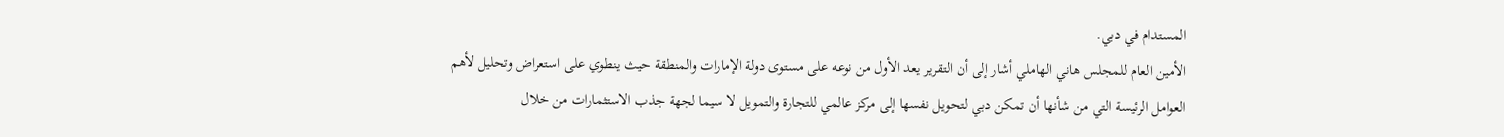المستدام في دبي.
الأمين العام للمجلس هاني الهاملي أشار إلى أن التقرير يعد الأول من نوعه على مستوى دولة الإمارات والمنطقة حيث ينطوي على استعراض وتحليل لأهم العوامل الرئيسة التي من شأنها أن تمكن دبي لتحويل نفسها إلى مركز عالمي للتجارة والتمويل لا سيما لجهة جذب الاستثمارات من خلال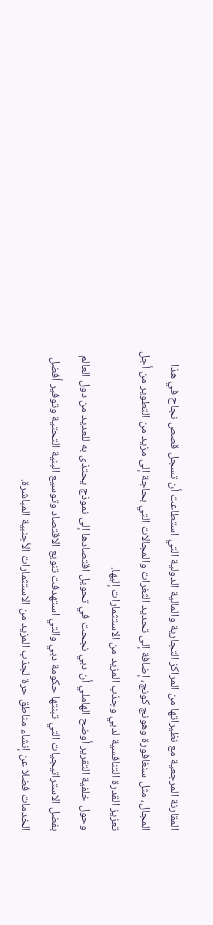المقارنة المرجعية مع نظيراتها من المراكز التجارية والمالية الدولية التي استطاعت أن تسجل قصص نجاح في هذا المجال، مثل سنغافورة وهونج كونج، إضافة إلى تحديد الثغرات والمجالات التي بحاجة إلى مزيد من التطوير من أجل تعزيز القدرة التنافسية لدبي وجذب المزيد من الاستثمارات إليها.
وحول خلفية التقرير أوضح الهاملي أن دبي نجحت في تحويل اقتصادها إلى نموذج يحتذى به للعديد من دول العالم بفضل الاستراتيجيات التي تبنتها حكومة دبي والتي استهدفت تنويع الاقتصاد وتوسيع البنية التحتية وتوفير أفضل الخدمات فضلا عن إنشاء مناطق حرة لجذب المزيد من الاستثمارات الأجنبية المباشرة.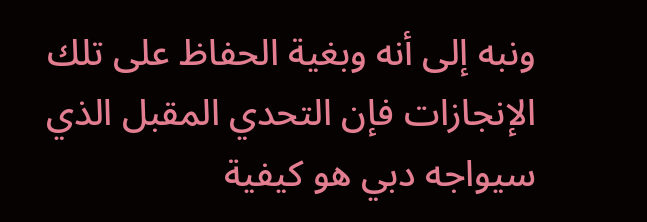ونبه إلى أنه وبغية الحفاظ على تلك الإنجازات فإن التحدي المقبل الذي سيواجه دبي هو كيفية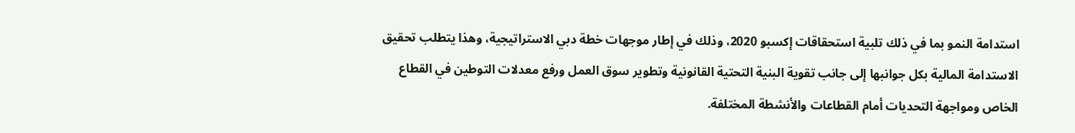استدامة النمو بما في ذلك تلبية استحقاقات إكسبو 2020، وذلك في إطار موجهات خطة دبي الاستراتيجية، وهذا يتطلب تحقيق الاستدامة المالية بكل جوانبها إلى جانب تقوية البنية التحتية القانونية وتطوير سوق العمل ورفع معدلات التوطين في القطاع الخاص ومواجهة التحديات أمام القطاعات والأنشطة المختلفة.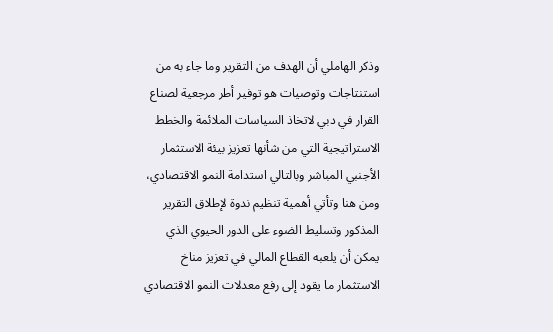وذكر الهاملي أن الهدف من التقرير وما جاء به من استنتاجات وتوصيات هو توفير أطر مرجعية لصناع القرار في دبي لاتخاذ السياسات الملائمة والخطط الاستراتيجية التي من شأنها تعزيز بيئة الاستثمار الأجنبي المباشر وبالتالي استدامة النمو الاقتصادي، ومن هنا وتأتي أهمية تنظيم ندوة لإطلاق التقرير المذكور وتسليط الضوء على الدور الحيوي الذي يمكن أن يلعبه القطاع المالي في تعزيز مناخ الاستثمار ما يقود إلى رفع معدلات النمو الاقتصادي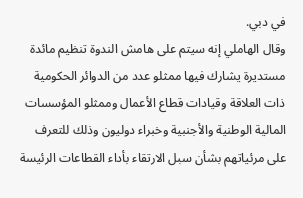في دبي.
وقال الهاملي إنه سيتم على هامش الندوة تنظيم مائدة مستديرة يشارك فيها ممثلو عدد من الدوائر الحكومية ذات العلاقة وقيادات قطاع الأعمال وممثلو المؤسسات المالية الوطنية والأجنبية وخبراء دوليون وذلك للتعرف على مرئياتهم بشأن سبل الارتقاء بأداء القطاعات الرئيسة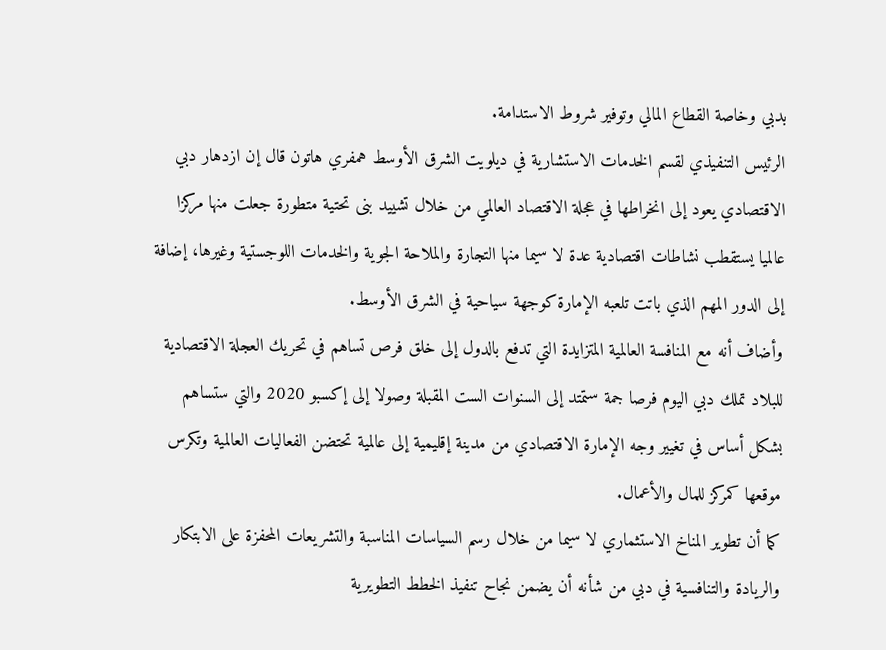بدبي وخاصة القطاع المالي وتوفير شروط الاستدامة.
الرئيس التنفيذي لقسم الخدمات الاستشارية في ديلويت الشرق الأوسط همفري هاتون قال إن ازدهار دبي الاقتصادي يعود إلى انخراطها في عجلة الاقتصاد العالمي من خلال تشييد بنى تحتية متطورة جعلت منها مركزا عالميا يستقطب نشاطات اقتصادية عدة لا سيما منها التجارة والملاحة الجوية والخدمات اللوجستية وغيرها، إضافة إلى الدور المهم الذي باتت تلعبه الإمارة كوجهة سياحية في الشرق الأوسط.
وأضاف أنه مع المنافسة العالمية المتزايدة التي تدفع بالدول إلى خلق فرص تساهم في تحريك العجلة الاقتصادية للبلاد تملك دبي اليوم فرصا جمة ستمتد إلى السنوات الست المقبلة وصولا إلى إكسبو 2020 والتي ستساهم بشكل أساس في تغيير وجه الإمارة الاقتصادي من مدينة إقليمية إلى عالمية تحتضن الفعاليات العالمية وتكرس موقعها كمركز للمال والأعمال.
كما أن تطوير المناخ الاستثماري لا سيما من خلال رسم السياسات المناسبة والتشريعات المحفزة على الابتكار والريادة والتنافسية في دبي من شأنه أن يضمن نجاح تنفيذ الخطط التطويرية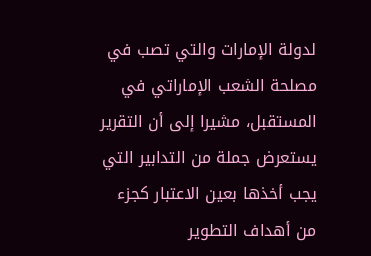لدولة الإمارات والتي تصب في مصلحة الشعب الإماراتي في المستقبل، مشيرا إلى أن التقرير يستعرض جملة من التدابير التي يجب أخذها بعين الاعتبار كجزء من أهداف التطوير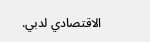الاقتصادي لدبي.